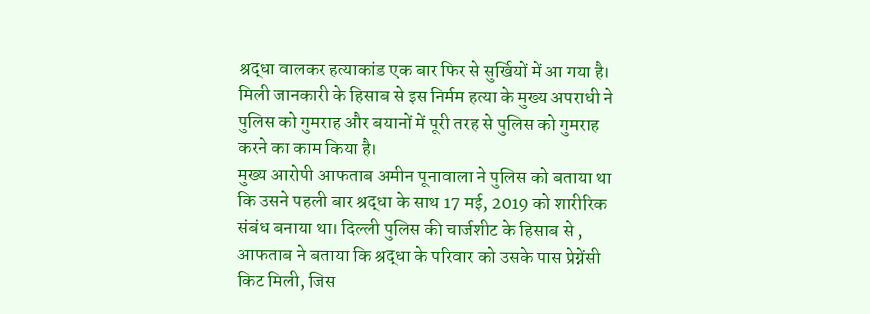श्रद्धा वालकर हत्याकांड एक बार फिर से सुर्खियों में आ गया है। मिली जानकारी के हिसाब से इस निर्मम हत्या के मुख्य अपराधी ने पुलिस को गुमराह और बयानों में पूरी तरह से पुलिस को गुमराह करने का काम किया है।
मुख्य आरोपी आफताब अमीन पूनावाला ने पुलिस को बताया था कि उसने पहली बार श्रद्धा के साथ 17 मई, 2019 को शारीरिक संबंध बनाया था। दिल्ली पुलिस की चार्जशीट के हिसाब से , आफताब ने बताया कि श्रद्धा के परिवार को उसके पास प्रेग्नेंसी किट मिली, जिस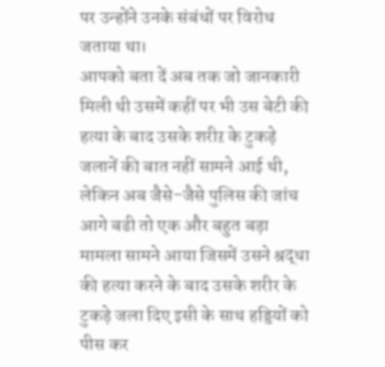पर उन्होंने उनके संबंधों पर विरोध जताया था।
आपको बता दें अब तक जो जानकारी मिली थी उसमें कहीं पर भी उस बेटी की हत्या के बाद उसके शरीऱ के टुकड़े जलानें की बात नहीं सामने आई थी, लेकिन अब जैसे-जैसे पुलिस की जांच आगे बढी तो एक और बहुत बड़ा मामला सामने आया जिसमें उसने श्रद्धा की हत्या करने के बाद उसके शरीर के टुकड़े जला दिए इसी के साथ हड्डियों को पीस कर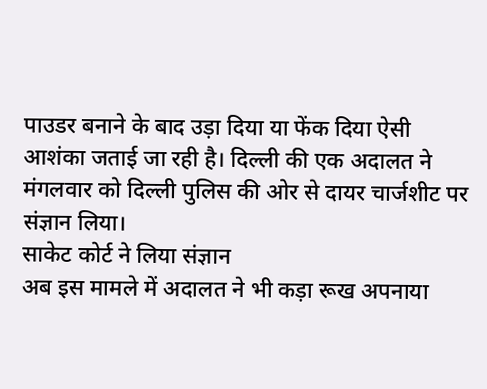पाउडर बनाने के बाद उड़ा दिया या फेंक दिया ऐसी आशंका जताई जा रही है। दिल्ली की एक अदालत ने मंगलवार को दिल्ली पुलिस की ओर से दायर चार्जशीट पर संज्ञान लिया।
साकेट कोर्ट ने लिया संज्ञान
अब इस मामले में अदालत ने भी कड़ा रूख अपनाया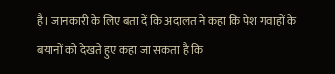है। जानकारी के लिए बता दें कि अदालत ने कहा कि पेश गवाहों के बयानों को देखते हुए कहा जा सकता है कि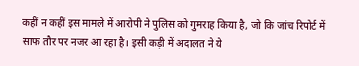कहीं न कहीं इस मामले में आरोपी ने पुलिस को गुमराह किया है, जो कि जांच रिपोर्ट में साफ तौर पर नजर आ रहा है। इसी कड़ी में अदालत ने ये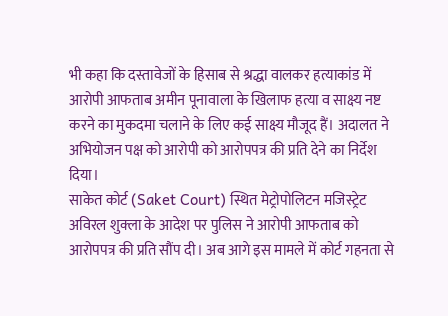भी कहा कि दस्तावेजों के हिसाब से श्रद्धा वालकर हत्याकांड में आरोपी आफताब अमीन पूनावाला के खिलाफ हत्या व साक्ष्य नष्ट करने का मुकदमा चलाने के लिए कई साक्ष्य मौजूद हैं। अदालत ने अभियोजन पक्ष को आरोपी को आरोपपत्र की प्रति देने का निर्देश दिया।
साकेत कोर्ट (Saket Court) स्थित मेट्रोपोलिटन मजिस्ट्रेट अविरल शुक्ला के आदेश पर पुलिस ने आरोपी आफताब को आरोपपत्र की प्रति सौंप दी। अब आगे इस मामले में कोर्ट गहनता से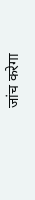जांच करेगा